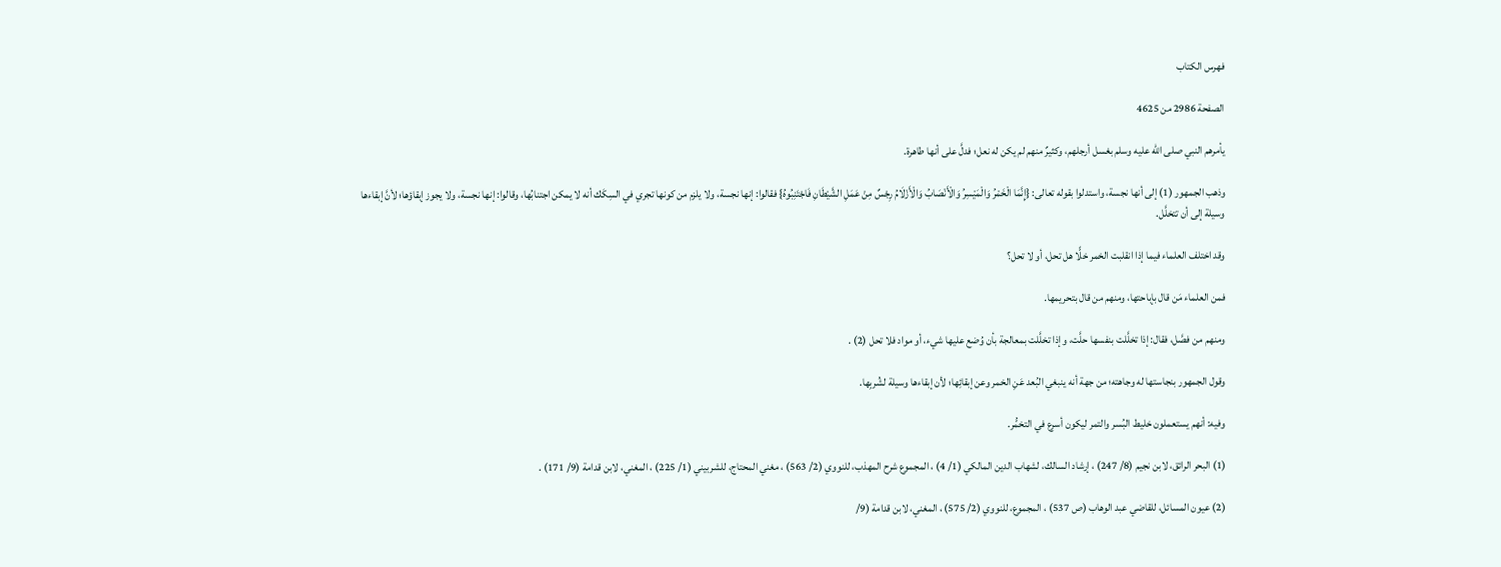فهرس الكتاب

الصفحة 2986 من 4625

يأمرهم النبي صلى الله عليه وسلم بغسل أرجلهم، وكثيرٌ منهم لم يكن له نعل؛ فدلَّ على أنها طاهرة.

وذهب الجمهور (1) إلى أنها نجسة، واستدلوا بقوله تعالى: {إِنَّمَا الْخَمْرُ وَالْمَيْسِرُ وَالْأَنْصَابُ وَالْأَزْلَامُ رِجْسٌ مِنْ عَمَلِ الشَّيْطَانِ فَاجْتَنِبُوهُ} فقالوا: إنها نجسة، ولا يلزم من كونها تجري في السِكَك أنه لا يمكن اجتنابُها، وقالوا: إنها نجسة، ولا يجوز إبقاؤها؛ لأنَّ إبقاءها وسيلة إلى أن تتخلَّل.

وقد اختلف العلماء فيما إذا انقلبت الخمر خلًّا هل تحل، أو لا تحل؟

فمن العلماء مَن قال بإباحتها، ومنهم من قال بتحريمها.

ومنهم من فصَّل، فقال: إذا تخلَّلت بنفسها حلَّت، وإذا تخلَّلت بمعالجة بأن وُضع عليها شيء، أو مواد فلا تحل (2) .

وقول الجمهور بنجاستها له وجاهته؛ من جهة أنه ينبغي البُعد عَنِ الخمر وعن إبقائِها؛ لأن إبقاءها وسيلة لشُربِها.

وفيه: أنهم يستعملون خليط البُسر والتمر ليكون أسرع في التخمُّر.

(1) البحر الرائق، لابن نجيم (8/ 247) ، إرشاد السالك، لشهاب الدين المالكي (1/ 4) ، المجموع شرح المهذب، للنووي (2/ 563) ، مغني المحتاج، للشربيني (1/ 225) ، المغني، لابن قدامة (9/ 171) .

(2) عيون المسائل، للقاضي عبد الوهاب (ص 537) ، المجموع، للنووي (2/ 575) ، المغني، لابن قدامة (9/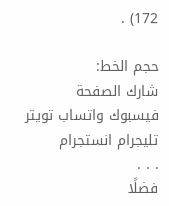172) .

حجم الخط:
شارك الصفحة
فيسبوك واتساب تويتر تليجرام انستجرام
. . .
فضلًا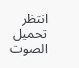انتظر تحميل الصوت